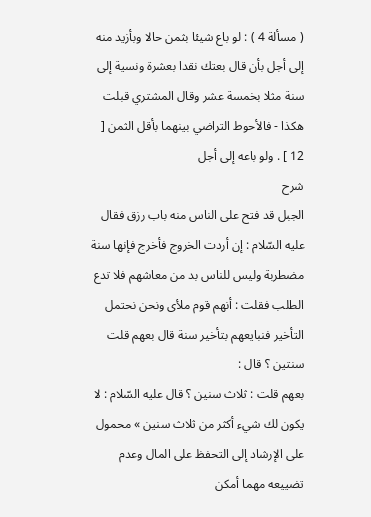( مسألة 4 ) : لو باع شيئا بثمن حالا وبأزيد منه إلى أجل بأن قال بعتك نقدا بعشرة ونسية إلى سنة مثلا بخمسة عشر وقال المشتري قبلت هكذا - فالأحوط التراضي بينهما بأقل الثمن [ 12 ] . ولو باعه إلى أجل
شرح
الجبل قد فتح على الناس منه باب رزق فقال عليه السّلام : إن أردت الخروج فأخرج فإنها سنة مضطربة وليس للناس بد من معاشهم فلا تدع الطلب فقلت : أنهم قوم ملأى ونحن نحتمل التأخير فنبايعهم بتأخير سنة قال بعهم قلت سنتين ؟ قال :
بعهم قلت : ثلاث سنين ؟ قال عليه السّلام : لا يكون لك شيء أكثر من ثلاث سنين » محمول على الإرشاد إلى التحفظ على المال وعدم تضييعه مهما أمكن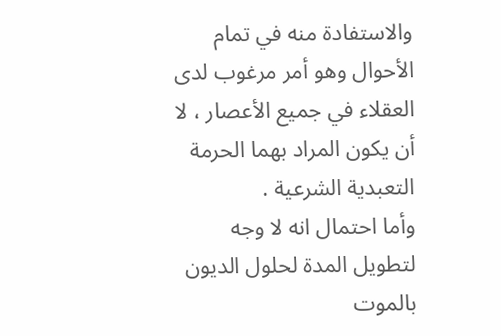والاستفادة منه في تمام الأحوال وهو أمر مرغوب لدى العقلاء في جميع الأعصار ، لا أن يكون المراد بهما الحرمة التعبدية الشرعية .
وأما احتمال انه لا وجه لتطويل المدة لحلول الديون بالموت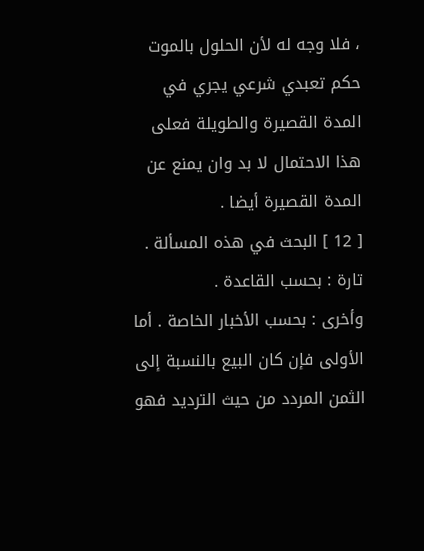، فلا وجه له لأن الحلول بالموت حكم تعبدي شرعي يجري في المدة القصيرة والطويلة فعلى هذا الاحتمال لا بد وان يمنع عن المدة القصيرة أيضا .
[ 12 ] البحث في هذه المسألة .
تارة : بحسب القاعدة .
وأخرى : بحسب الأخبار الخاصة . أما الأولى فإن كان البيع بالنسبة إلى الثمن المردد من حيث الترديد فهو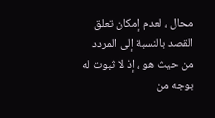محال ، لعدم إمكان تعلق القصد بالنسبة إلى المردد من حيث هو ، إذ لا ثبوت له بوجه من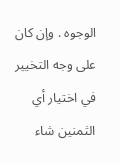الوجوه . وإن كان على وجه التخيير في اختيار أي الثمنين شاء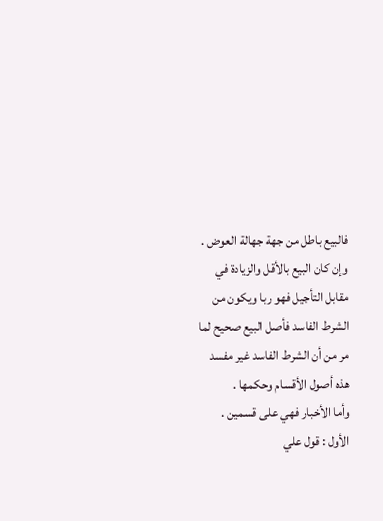فالبيع باطل من جهة جهالة العوض . وإن كان البيع بالأقل والزيادة في مقابل التأجيل فهو ربا ويكون من الشرط الفاسد فأصل البيع صحيح لما مر من أن الشرط الفاسد غير مفسد هذه أصول الأقسام وحكمها .
وأما الأخبار فهي على قسمين .
الأول : قول علي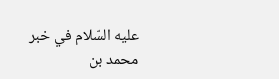عليه السّلام في خبر محمد بن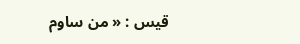قيس : « من ساوم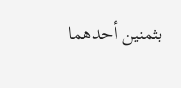بثمنين أحدهما